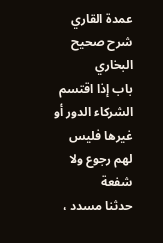عمدة القاري شرح صحيح البخاري
باب إذا اقتسم الشركاء الدور أو غيرها فليس لهم رجوع ولا شفعة
حدثنا مسدد ،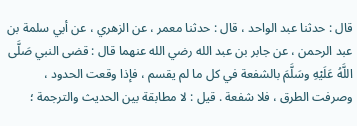قال : حدثنا عبد الواحد ، قال : حدثنا معمر ، عن الزهري ، عن أبي سلمة بن عبد الرحمن ، عن جابر بن عبد الله رضي الله عنهما قال : قضى النبي صَلَّى اللَّهُ عَلَيْهِ وسَلَّمَ بالشفعة في كل ما لم يقسم ، فإذا وقعت الحدود ، وصرفت الطرق ، فلا شفعة . قيل : لا مطابقة بين الحديث والترجمة ؛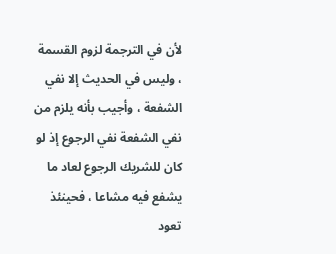لأن في الترجمة لزوم القسمة ، وليس في الحديث إلا نفي الشفعة ، وأجيب بأنه يلزم من نفي الشفعة نفي الرجوع إذ لو كان للشريك الرجوع لعاد ما يشفع فيه مشاعا ، فحينئذ تعود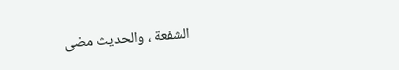الشفعة ، والحديث مضى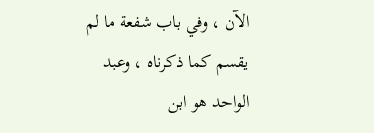الآن ، وفي باب شفعة ما لم يقسم كما ذكرناه ، وعبد الواحد هو ابن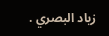زياد البصري .